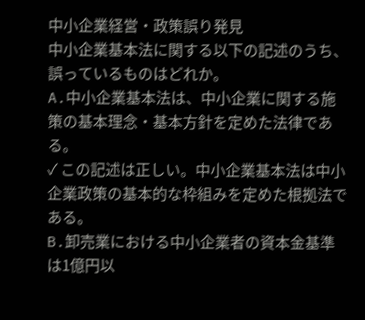中小企業経営・政策誤り発見
中小企業基本法に関する以下の記述のうち、誤っているものはどれか。
A.中小企業基本法は、中小企業に関する施策の基本理念・基本方針を定めた法律である。
✓ この記述は正しい。中小企業基本法は中小企業政策の基本的な枠組みを定めた根拠法である。
B.卸売業における中小企業者の資本金基準は1億円以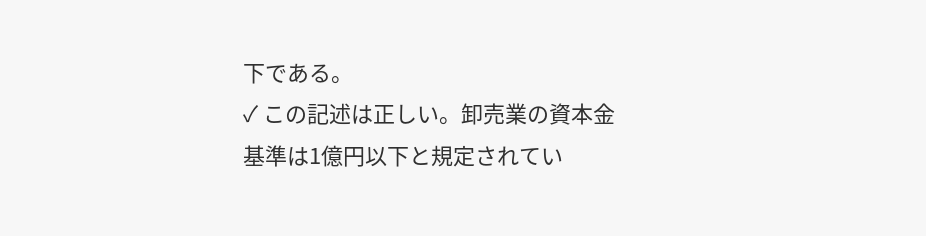下である。
✓ この記述は正しい。卸売業の資本金基準は1億円以下と規定されてい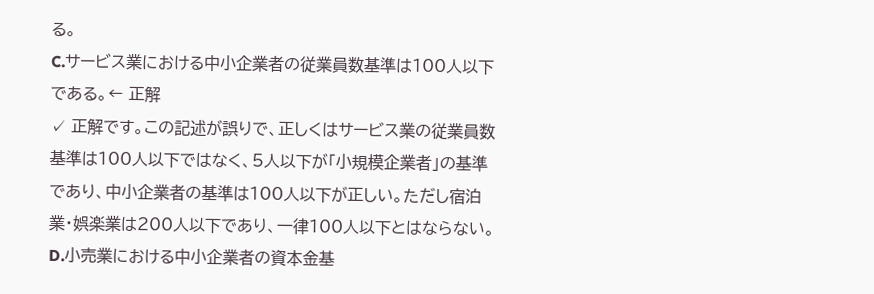る。
C.サービス業における中小企業者の従業員数基準は100人以下である。← 正解
✓ 正解です。この記述が誤りで、正しくはサービス業の従業員数基準は100人以下ではなく、5人以下が「小規模企業者」の基準であり、中小企業者の基準は100人以下が正しい。ただし宿泊業・娯楽業は200人以下であり、一律100人以下とはならない。
D.小売業における中小企業者の資本金基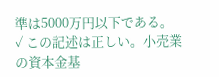準は5000万円以下である。
✓ この記述は正しい。小売業の資本金基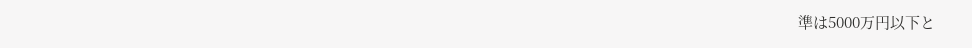準は5000万円以下と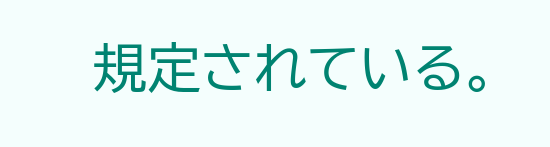規定されている。